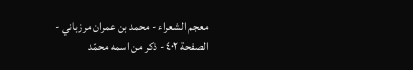معجم الشعراء - محمد بن عمران مرزباني - الصفحة ٤٠٢ - ذكر من اسمه محمّد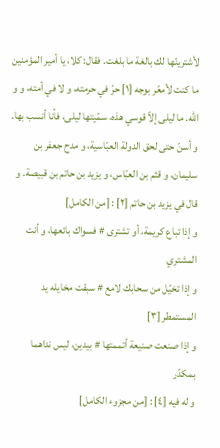لأشترينّها لك بالغة ما بلغت. فقال: كلا، يا أمير المؤمنين ما كنت لأمعّر بوجه [١] حرّ في حرمته، و لا في أمته، و و اللّه. ما ليلى إلاّ قوسي هذه، سمّيتها ليلى، فأنا أنسب بها.
و أسنّ حتى لحق الدولة العبّاسية، و مدح جعفر بن سليمان، و قثم بن العبّاس، و يزيد بن حاتم بن قبيصة. و قال في يزيد بن حاتم [٢] : [من الكامل]
و إذا تباع كريمة، أو تشترى # فسواك بائعها، و أنت المشتري
و إذا تخيّل من سحابك لامع # سبقت مخايله يد المستمطر [٣]
و إذا صنعت صنيعة أتممتها # بيدين، ليس نداهما بمكدّر
و له فيه [٤] : [من مجزوء الكامل]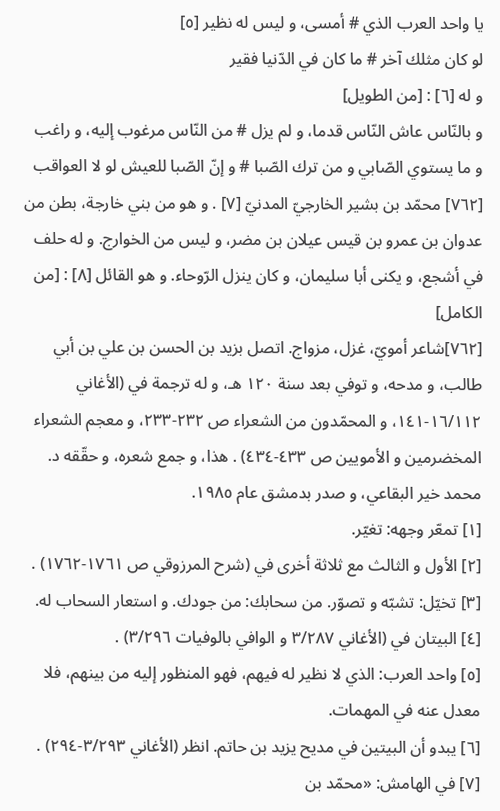يا واحد العرب الذي # أمسى، و ليس له نظير [٥]
لو كان مثلك آخر # ما كان في الدّنيا فقير
و له [٦] : [من الطويل]
و بالنّاس عاش النّاس قدما، و لم يزل # من النّاس مرغوب إليه، و راغب
و ما يستوي الصّابي و من ترك الصّبا # و إنّ الصّبا للعيش لو لا العواقب
[٧٦٢] محمّد بن بشير الخارجيّ المدنيّ [٧] . و هو من بني خارجة، بطن من عدوان بن عمرو بن قيس عيلان بن مضر، و ليس من الخوارج. و له حلف في أشجع، و يكنى أبا سليمان، و كان ينزل الرّوحاء. و هو القائل [٨] : [من الكامل]
[٧٦٢]شاعر أمويّ، غزل، مزواج. اتصل بزيد بن الحسن بن علي بن أبي طالب، و مدحه، و توفي بعد سنة ١٢٠ هـ، و له ترجمة في (الأغاني ١٦/١١٢-١٤١، و المحمّدون من الشعراء ص ٢٣٢-٢٣٣، و معجم الشعراء المخضرمين و الأمويين ص ٤٣٣-٤٣٤) . هذا، و جمع شعره، و حقّقه د. محمد خير البقاعي، و صدر بدمشق عام ١٩٨٥.
[١] تمعّر وجهه: تغيّر.
[٢] الأول و الثالث مع ثلاثة أخرى في (شرح المرزوقي ص ١٧٦١-١٧٦٢) .
[٣] تخيّل: تشبّه و تصوّر. من سحابك: من جودك. و استعار السحاب له.
[٤] البيتان في (الأغاني ٣/٢٨٧ و الوافي بالوفيات ٣/٢٩٦) .
[٥] واحد العرب: الذي لا نظير له فيهم، فهو المنظور إليه من بينهم، فلا معدل عنه في المهمات.
[٦] يبدو أن البيتين في مديح يزيد بن حاتم. انظر (الأغاني ٣/٢٩٣-٢٩٤) .
[٧] في الهامش: «محمّد بن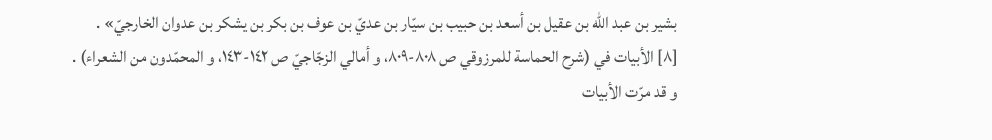بشير بن عبد اللّه بن عقيل بن أسعد بن حبيب بن سيّار بن عديّ بن عوف بن بكر بن يشكر بن عدوان الخارجيّ» .
[٨] الأبيات في (شرح الحماسة للمرزوقي ص ٨٠٨-٨٠٩، و أمالي الزجّاجيّ ص ١٤٢-١٤٣، و المحمّدون من الشعراء) .
و قد مرّت الأبيات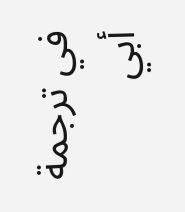في ترجمة أبي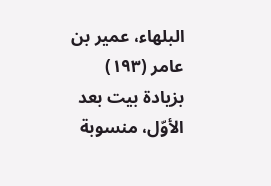البلهاء، عمير بن عامر (١٩٣) بزيادة بيت بعد الأوّل، منسوبة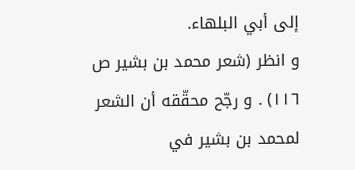إلى أبي البلهاء.
و انظر (شعر محمد بن بشير ص ١١٦) . و رجّح محقّقه أن الشعر لمحمد بن بشير في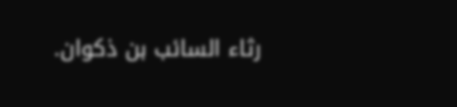رثاء السائب بن ذكوان.